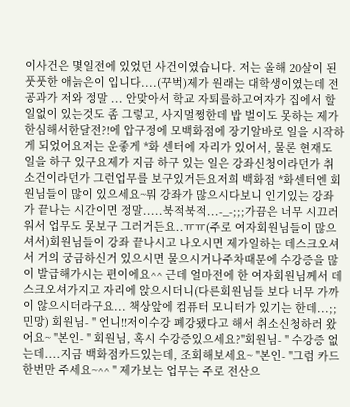이사건은 몇일전에 있었던 사건이였습니다. 저는 올해 20살이 된 풋풋한 애늙은이 입니다....(꾸벅)제가 원래는 대학생이였는데 전공과가 저와 정말 ... 안맞아서 학교 자퇴를하고여자가 집에서 할일없이 있는것도 좀 그렇고, 사지멀쩡한데 밥 벌이도 못하는 제가 한심해서한달전?!에 압구정에 모백화점에 장기알바로 일을 시작하게 되었어요저는 운좋게 *화 센터에 자리가 있어서, 물론 현재도 일을 하구 있구요제가 지금 하구 있는 일은 강좌신청이라던가 취소건이라던가 그런업무를 보구있거든요저희 백화점 *화센터엔 회원님들이 많이 있으세요~뭐 강좌가 많으시다보니 인기있는 강좌가 끝나는 시간이면 정말.....북적북적...-_-;;;가끔은 너무 시끄러워서 업무도 못보구 그러거든요..ㅠㅠ(주로 여자회원님들이 많으셔서)회원님들이 강좌 끝나시고 나오시면 제가일하는 데스크오셔서 거의 궁금하신거 있으시면 물으시거나주차때문에 수강증을 많이 발급해가시는 편이에요^^ 근데 얼마전에 한 여자회원님께서 데스크오셔가지고 자리에 앉으시더니(다른회원님들 보다 너무 가까이 않으시더라구요... 책상앞에 컴퓨터 모니터가 있기는 한데...;;민망) 회원님- " 언니!!저이수강 폐강됐다고 해서 취소신청하러 왔어요~ "본인- " 회원님, 혹시 수강증있으세요?"회원님- " 수강증 없는데....지금 백화점카드있는데, 조회해보세요~ "본인- "그럼 카드한번만 주세요~^^ " 제가보는 업무는 주로 전산으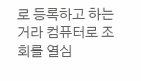로 등록하고 하는거라 컴퓨터로 조회를 열심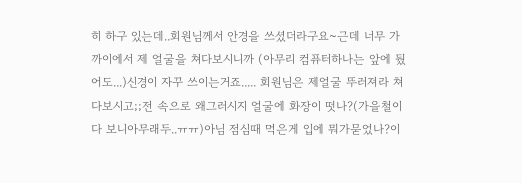히 하구 있는데..회원님께서 안경을 쓰셨더라구요~근데 너무 가까이에서 제 얼굴을 쳐다보시니까 (아무리 컴퓨터하나는 앞에 뒀어도...)신경이 자꾸 쓰이는거죠..... 회원님은 제얼굴 뚜러져라 쳐다보시고;;전 속으로 왜그러시지 얼굴에 화장이 떳나?(가을철이다 보니아무래두..ㅠㅠ)아님 점심때 먹은게 입에 뭐가묻었나?이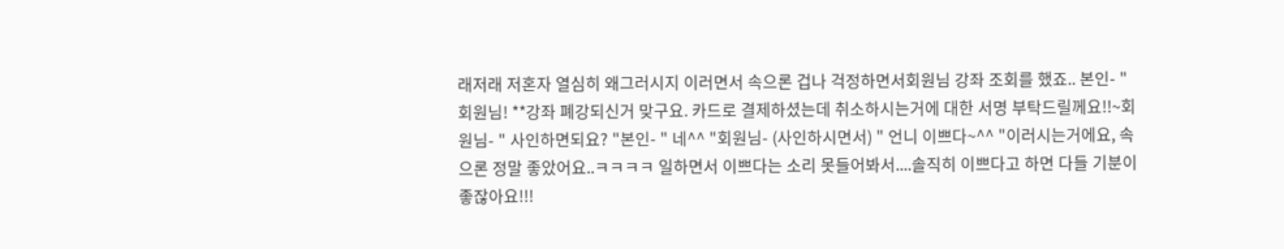래저래 저혼자 열심히 왜그러시지 이러면서 속으론 겁나 걱정하면서회원님 강좌 조회를 했죠.. 본인- " 회원님! **강좌 폐강되신거 맞구요. 카드로 결제하셨는데 취소하시는거에 대한 서명 부탁드릴께요!!~회원님- " 사인하면되요? "본인- " 네^^ "회원님- (사인하시면서) " 언니 이쁘다~^^ "이러시는거에요, 속으론 정말 좋았어요..ㅋㅋㅋㅋ 일하면서 이쁘다는 소리 못들어봐서....솔직히 이쁘다고 하면 다들 기분이 좋잖아요!!!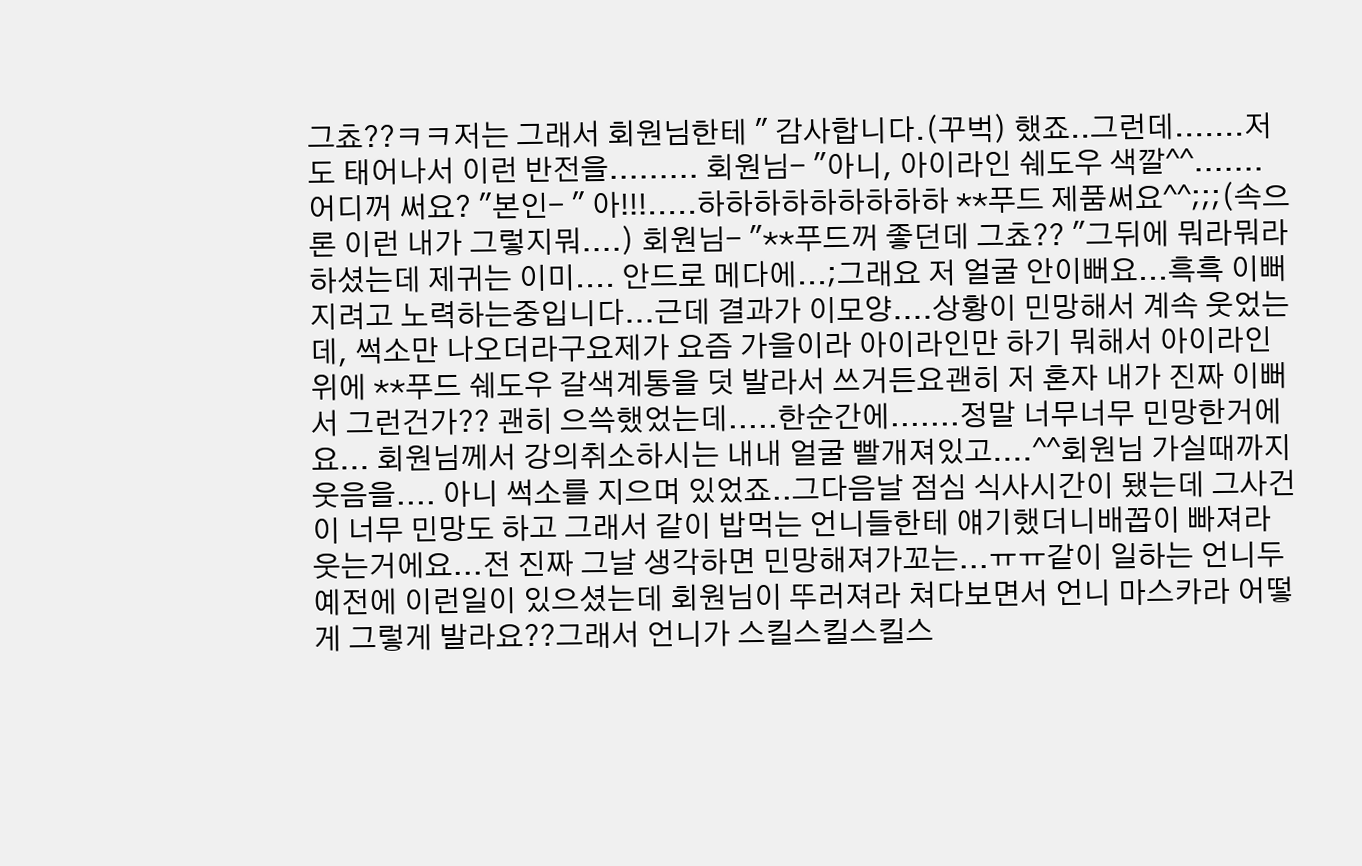그쵸??ㅋㅋ저는 그래서 회원님한테 " 감사합니다.(꾸벅) 했죠..그런데.......저도 태어나서 이런 반전을......... 회원님- "아니, 아이라인 쉐도우 색깔^^....... 어디꺼 써요? "본인- " 아!!!.....하하하하하하하하하 **푸드 제품써요^^;;;(속으론 이런 내가 그렇지뭐....) 회원님- "**푸드꺼 좋던데 그쵸?? "그뒤에 뭐라뭐라 하셨는데 제귀는 이미.... 안드로 메다에...;그래요 저 얼굴 안이뻐요...흑흑 이뻐지려고 노력하는중입니다...근데 결과가 이모양....상황이 민망해서 계속 웃었는데, 썩소만 나오더라구요제가 요즘 가을이라 아이라인만 하기 뭐해서 아이라인위에 **푸드 쉐도우 갈색계통을 덧 발라서 쓰거든요괜히 저 혼자 내가 진짜 이뻐서 그런건가?? 괜히 으쓱했었는데.....한순간에.......정말 너무너무 민망한거에요... 회원님께서 강의취소하시는 내내 얼굴 빨개져있고....^^회원님 가실때까지 웃음을.... 아니 썩소를 지으며 있었죠..그다음날 점심 식사시간이 됐는데 그사건이 너무 민망도 하고 그래서 같이 밥먹는 언니들한테 얘기했더니배꼽이 빠져라 웃는거에요...전 진짜 그날 생각하면 민망해져가꼬는...ㅠㅠ같이 일하는 언니두 예전에 이런일이 있으셨는데 회원님이 뚜러져라 쳐다보면서 언니 마스카라 어떻게 그렇게 발라요??그래서 언니가 스킬스킬스킬스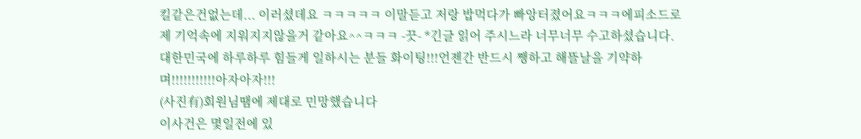킬같은건없는데... 이러셨데요 ㅋㅋㅋㅋㅋ 이말듣고 저랑 밥먹다가 빠앙터졌어요ㅋㅋㅋ에피소드로 제 기억속에 지워지지않을거 같아요^^ㅋㅋㅋ -끗- *긴글 읽어 주시느라 너무너무 수고하셨습니다. 대한민국에 하루하루 힘들게 일하시는 분들 화이팅!!!언젠간 반드시 쨍하고 해뜰날을 기약하며!!!!!!!!!!!아자아자!!!
(사진有)회원님땜에 제대로 민망했습니다
이사건은 몇일전에 있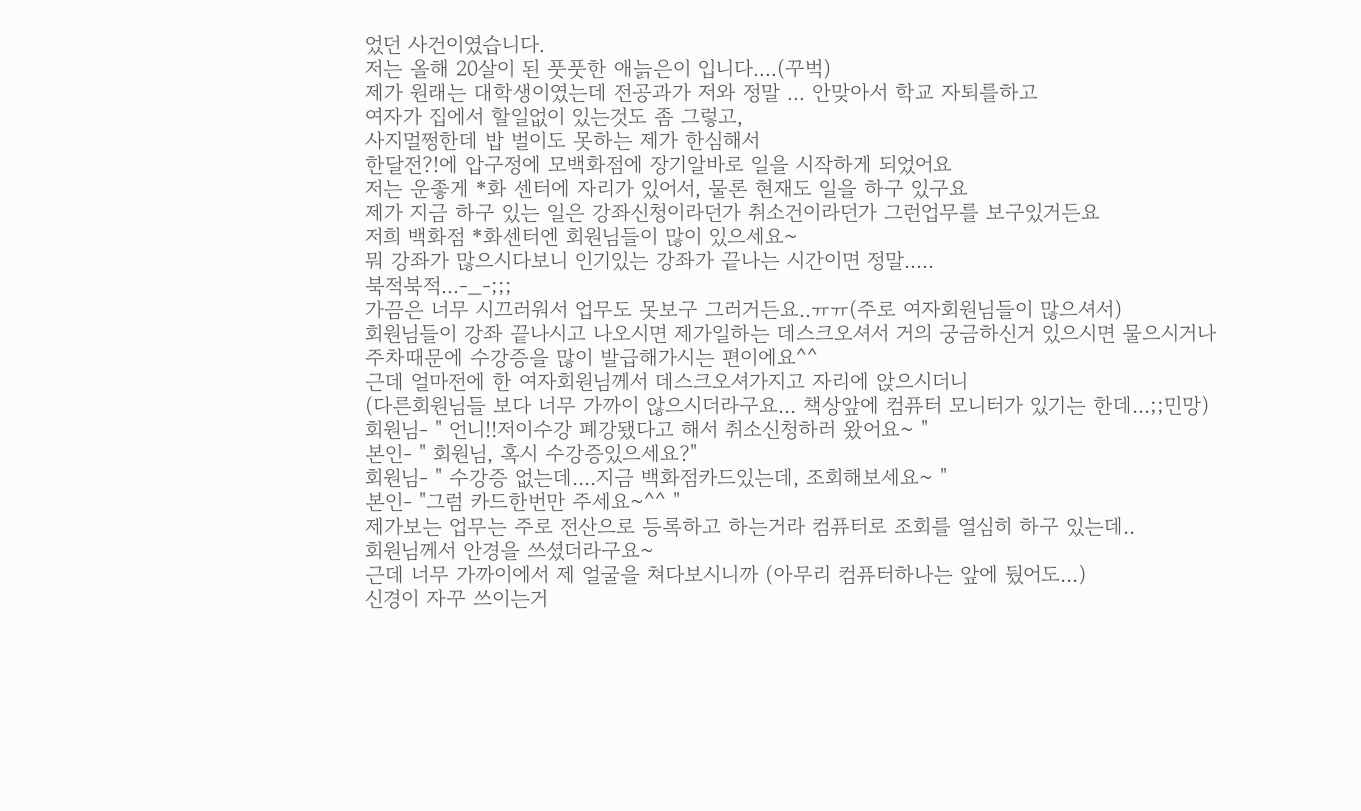었던 사건이였습니다.
저는 올해 20살이 된 풋풋한 애늙은이 입니다....(꾸벅)
제가 원래는 대학생이였는데 전공과가 저와 정말 ... 안맞아서 학교 자퇴를하고
여자가 집에서 할일없이 있는것도 좀 그렇고,
사지멀쩡한데 밥 벌이도 못하는 제가 한심해서
한달전?!에 압구정에 모백화점에 장기알바로 일을 시작하게 되었어요
저는 운좋게 *화 센터에 자리가 있어서, 물론 현재도 일을 하구 있구요
제가 지금 하구 있는 일은 강좌신청이라던가 취소건이라던가 그런업무를 보구있거든요
저희 백화점 *화센터엔 회원님들이 많이 있으세요~
뭐 강좌가 많으시다보니 인기있는 강좌가 끝나는 시간이면 정말.....
북적북적...-_-;;;
가끔은 너무 시끄러워서 업무도 못보구 그러거든요..ㅠㅠ(주로 여자회원님들이 많으셔서)
회원님들이 강좌 끝나시고 나오시면 제가일하는 데스크오셔서 거의 궁금하신거 있으시면 물으시거나
주차때문에 수강증을 많이 발급해가시는 편이에요^^
근데 얼마전에 한 여자회원님께서 데스크오셔가지고 자리에 앉으시더니
(다른회원님들 보다 너무 가까이 않으시더라구요... 책상앞에 컴퓨터 모니터가 있기는 한데...;;민망)
회원님- " 언니!!저이수강 폐강됐다고 해서 취소신청하러 왔어요~ "
본인- " 회원님, 혹시 수강증있으세요?"
회원님- " 수강증 없는데....지금 백화점카드있는데, 조회해보세요~ "
본인- "그럼 카드한번만 주세요~^^ "
제가보는 업무는 주로 전산으로 등록하고 하는거라 컴퓨터로 조회를 열심히 하구 있는데..
회원님께서 안경을 쓰셨더라구요~
근데 너무 가까이에서 제 얼굴을 쳐다보시니까 (아무리 컴퓨터하나는 앞에 뒀어도...)
신경이 자꾸 쓰이는거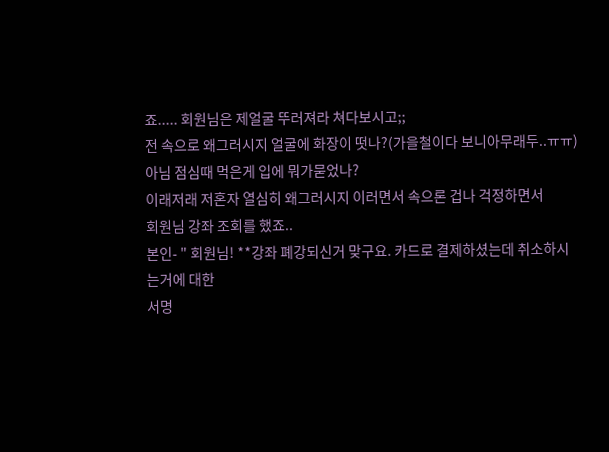죠..... 회원님은 제얼굴 뚜러져라 쳐다보시고;;
전 속으로 왜그러시지 얼굴에 화장이 떳나?(가을철이다 보니아무래두..ㅠㅠ)
아님 점심때 먹은게 입에 뭐가묻었나?
이래저래 저혼자 열심히 왜그러시지 이러면서 속으론 겁나 걱정하면서
회원님 강좌 조회를 했죠..
본인- " 회원님! **강좌 폐강되신거 맞구요. 카드로 결제하셨는데 취소하시는거에 대한
서명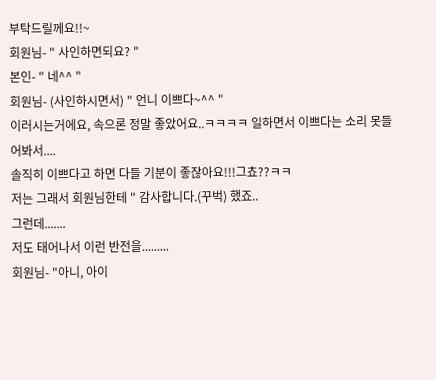부탁드릴께요!!~
회원님- " 사인하면되요? "
본인- " 네^^ "
회원님- (사인하시면서) " 언니 이쁘다~^^ "
이러시는거에요, 속으론 정말 좋았어요..ㅋㅋㅋㅋ 일하면서 이쁘다는 소리 못들어봐서....
솔직히 이쁘다고 하면 다들 기분이 좋잖아요!!!그쵸??ㅋㅋ
저는 그래서 회원님한테 " 감사합니다.(꾸벅) 했죠..
그런데.......
저도 태어나서 이런 반전을.........
회원님- "아니, 아이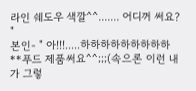라인 쉐도우 색깔^^....... 어디꺼 써요? "
본인- " 아!!!.....하하하하하하하하하 **푸드 제품써요^^;;;(속으론 이런 내가 그렇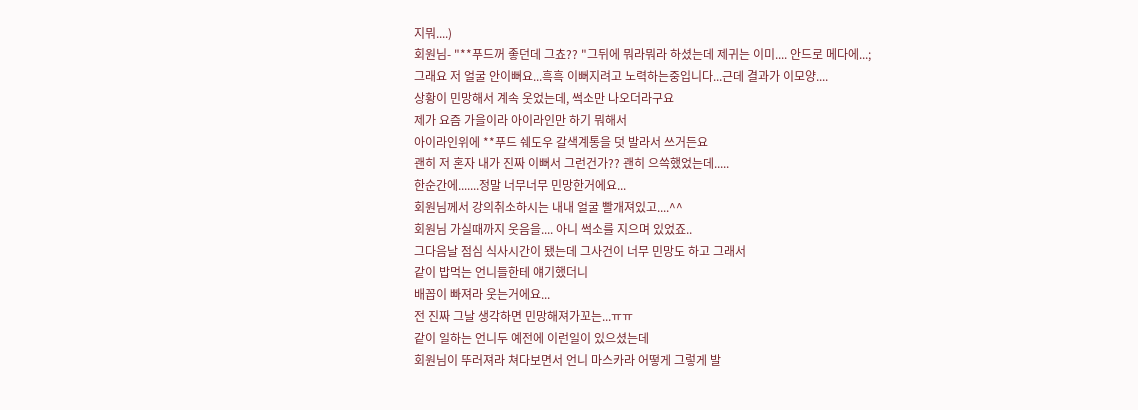지뭐....)
회원님- "**푸드꺼 좋던데 그쵸?? "그뒤에 뭐라뭐라 하셨는데 제귀는 이미.... 안드로 메다에...;
그래요 저 얼굴 안이뻐요...흑흑 이뻐지려고 노력하는중입니다...근데 결과가 이모양....
상황이 민망해서 계속 웃었는데, 썩소만 나오더라구요
제가 요즘 가을이라 아이라인만 하기 뭐해서
아이라인위에 **푸드 쉐도우 갈색계통을 덧 발라서 쓰거든요
괜히 저 혼자 내가 진짜 이뻐서 그런건가?? 괜히 으쓱했었는데.....
한순간에.......정말 너무너무 민망한거에요...
회원님께서 강의취소하시는 내내 얼굴 빨개져있고....^^
회원님 가실때까지 웃음을.... 아니 썩소를 지으며 있었죠..
그다음날 점심 식사시간이 됐는데 그사건이 너무 민망도 하고 그래서
같이 밥먹는 언니들한테 얘기했더니
배꼽이 빠져라 웃는거에요...
전 진짜 그날 생각하면 민망해져가꼬는...ㅠㅠ
같이 일하는 언니두 예전에 이런일이 있으셨는데
회원님이 뚜러져라 쳐다보면서 언니 마스카라 어떻게 그렇게 발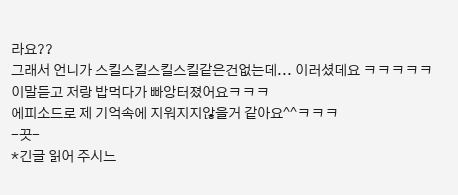라요??
그래서 언니가 스킬스킬스킬스킬같은건없는데... 이러셨데요 ㅋㅋㅋㅋㅋ 이말듣고 저랑 밥먹다가 빠앙터졌어요ㅋㅋㅋ
에피소드로 제 기억속에 지워지지않을거 같아요^^ㅋㅋㅋ
-끗-
*긴글 읽어 주시느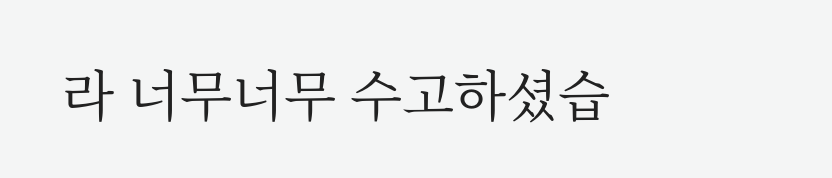라 너무너무 수고하셨습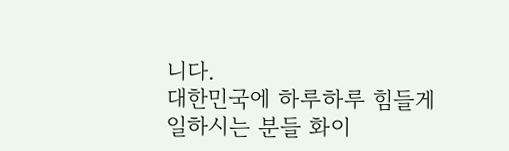니다.
대한민국에 하루하루 힘들게 일하시는 분들 화이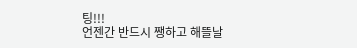팅!!!
언젠간 반드시 쨍하고 해뜰날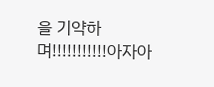을 기약하며!!!!!!!!!!!아자아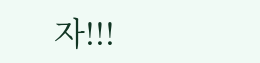자!!!